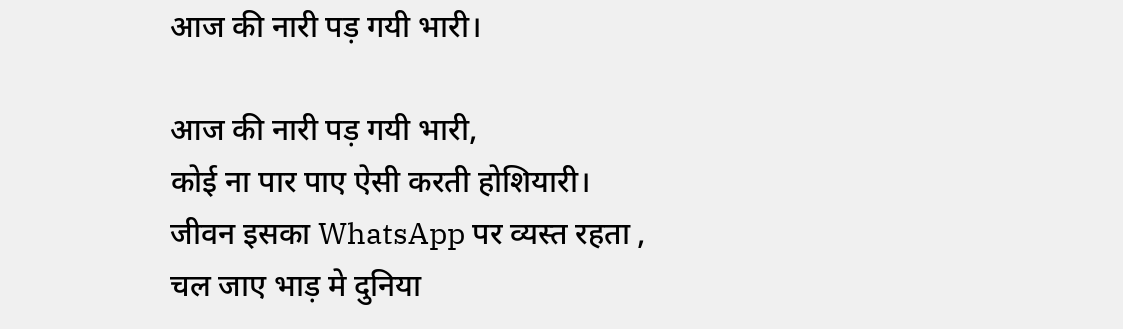आज की नारी पड़ गयी भारी।

आज की नारी पड़ गयी भारी,
कोई ना पार पाए ऐसी करती होशियारी।
जीवन इसका WhatsApp पर व्यस्त रहता ,
चल जाए भाड़ मे दुनिया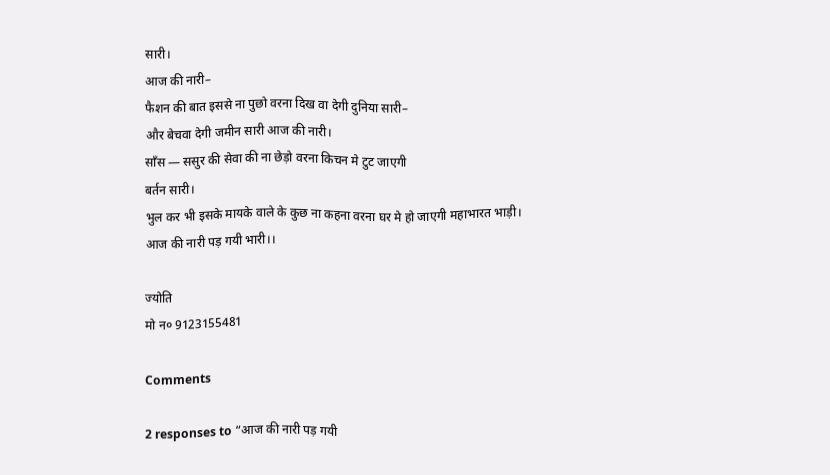सारी।
आज की नारी–
फैशन की बात इससे ना पुछो वरना दिख वा देगी दुनिया सारी–
और बेचवा देगी जमीन सारी आज की नारी।
साँस — ससुर की सेवा की ना छेड़ो वरना किचन मे टुट जाएगी
बर्तन सारी।
भुल कर भी इसके मायके वाले के कुछ ना कहना वरना घर मे हो जाएगी महाभारत भाड़ी।
आज की नारी पड़ गयी भारी।।

ज्योति
मो न० 9123155481

Comments

2 responses to “आज की नारी पड़ गयी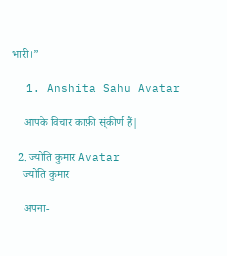भारी।”

  1. Anshita Sahu Avatar

    आपके विचार काफ़ी स्ंकीर्ण हैं|

  2. ज्योति कुमार Avatar
    ज्योति कुमार

    अपना-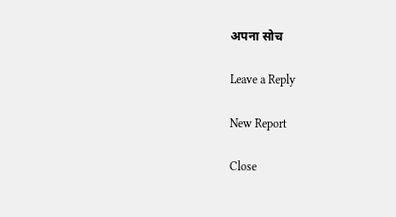अपना सोच

Leave a Reply

New Report

Close